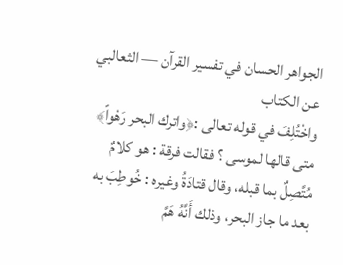الجواهر الحسان في تفسير القرآن — الثعالبي
عن الكتاب
واخْتُلِفَ في قوله تعالى :﴿واترك البحر رَهْواً﴾ متى قالها لموسى ؟ فقالت فرقة : هو كلامٌ مُتَّصِلٌ بما قبله، وقال قتادَةُ وغيره : خُوطِبَ به بعد ما جاز البحر، وذلك أَنَّهُ هَمَّ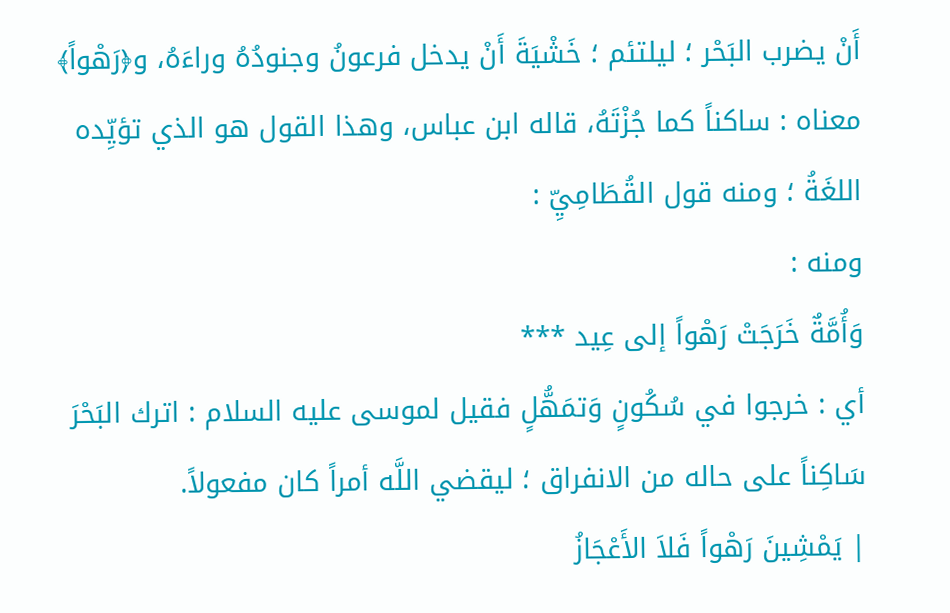أَنْ يضرب البَحْر ؛ ليلتئم ؛ خَشْيَةَ أَنْ يدخل فرعونُ وجنودُهُ وراءَهُ، و﴿رَهْواً﴾ معناه : ساكناً كما جُزْتَهُ، قاله ابن عباس، وهذا القول هو الذي تؤيِّده اللغَةُ ؛ ومنه قول القُطَامِيِّ :
ومنه :
وَأُمَّةٌ خَرَجَتْ رَهْواً إلى عِيد ***
أي : خرجوا في سُكُونٍ وَتمَهُّلٍ فقيل لموسى عليه السلام : اترك البَحْرَ سَاكِناً على حاله من الانفراق ؛ ليقضي اللَّه أمراً كان مفعولاً.
| يَمْشِينَ رَهْواً فَلاَ الأَعْجَازُ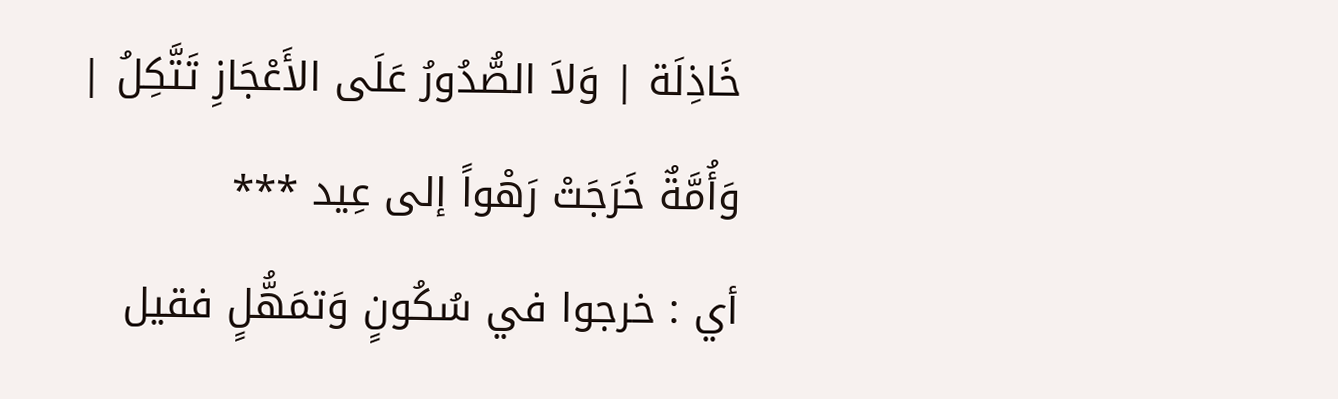خَاذِلَة | وَلاَ الصُّدُورُ عَلَى الأَعْجَازِ تَتَّكِلُ |
وَأُمَّةٌ خَرَجَتْ رَهْواً إلى عِيد ***
أي : خرجوا في سُكُونٍ وَتمَهُّلٍ فقيل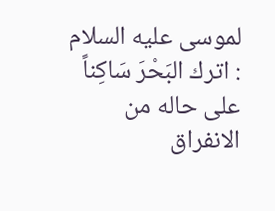لموسى عليه السلام : اترك البَحْرَ سَاكِناً على حاله من الانفراق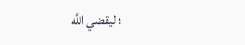؛ ليقضي اللَّه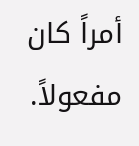أمراً كان مفعولاً.